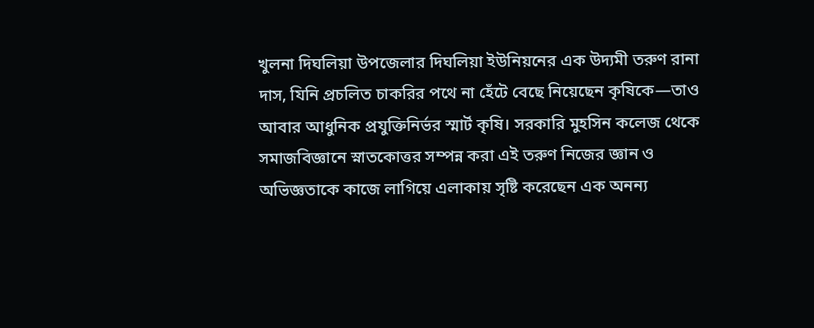খুলনা দিঘলিয়া উপজেলার দিঘলিয়া ইউনিয়নের এক উদ্যমী তরুণ রানা দাস, যিনি প্রচলিত চাকরির পথে না হেঁটে বেছে নিয়েছেন কৃষিকে—তাও আবার আধুনিক প্রযুক্তিনির্ভর স্মার্ট কৃষি। সরকারি মুহসিন কলেজ থেকে সমাজবিজ্ঞানে স্নাতকোত্তর সম্পন্ন করা এই তরুণ নিজের জ্ঞান ও অভিজ্ঞতাকে কাজে লাগিয়ে এলাকায় সৃষ্টি করেছেন এক অনন্য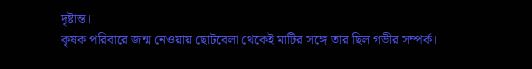দৃষ্টান্ত।
কৃষক পরিবারে জন্ম নেওয়ায় ছোটবেলা থেকেই মাটির সঙ্গে তার ছিল গভীর সম্পর্ক।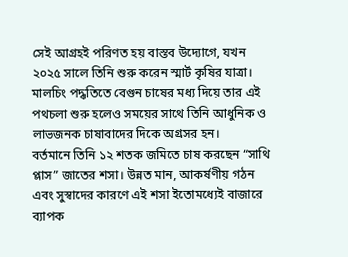সেই আগ্রহই পরিণত হয় বাস্তব উদ্যোগে, যখন ২০২৫ সালে তিনি শুরু করেন স্মার্ট কৃষির যাত্রা। মালচিং পদ্ধতিতে বেগুন চাষের মধ্য দিয়ে তার এই পথচলা শুরু হলেও সময়ের সাথে তিনি আধুনিক ও লাভজনক চাষাবাদের দিকে অগ্রসর হন।
বর্তমানে তিনি ১২ শতক জমিতে চাষ করছেন “সাথি প্লাস” জাতের শসা। উন্নত মান, আকর্ষণীয় গঠন এবং সুস্বাদের কারণে এই শসা ইতোমধ্যেই বাজারে ব্যাপক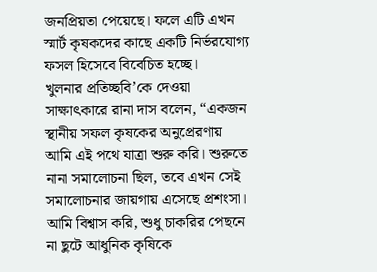জনপ্রিয়তা পেয়েছে। ফলে এটি এখন স্মার্ট কৃষকদের কাছে একটি নির্ভরযোগ্য ফসল হিসেবে বিবেচিত হচ্ছে।
খুলনার প্রতিচ্ছবি’কে দেওয়া সাক্ষাৎকারে রানা দাস বলেন, “একজন স্থানীয় সফল কৃষকের অনুপ্রেরণায় আমি এই পথে যাত্রা শুরু করি। শুরুতে নানা সমালোচনা ছিল, তবে এখন সেই সমালোচনার জায়গায় এসেছে প্রশংসা। আমি বিশ্বাস করি, শুধু চাকরির পেছনে না ছুটে আধুনিক কৃষিকে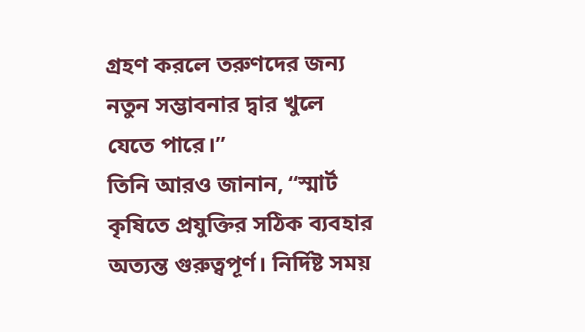গ্রহণ করলে তরুণদের জন্য নতুন সম্ভাবনার দ্বার খুলে যেতে পারে।”
তিনি আরও জানান, “স্মার্ট কৃষিতে প্রযুক্তির সঠিক ব্যবহার অত্যন্ত গুরুত্বপূর্ণ। নির্দিষ্ট সময়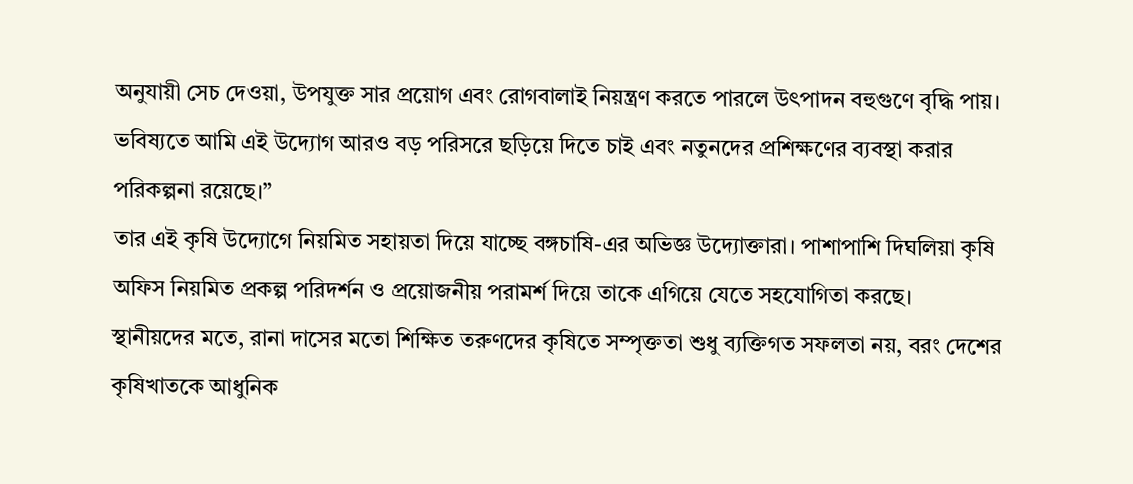অনুযায়ী সেচ দেওয়া, উপযুক্ত সার প্রয়োগ এবং রোগবালাই নিয়ন্ত্রণ করতে পারলে উৎপাদন বহুগুণে বৃদ্ধি পায়। ভবিষ্যতে আমি এই উদ্যোগ আরও বড় পরিসরে ছড়িয়ে দিতে চাই এবং নতুনদের প্রশিক্ষণের ব্যবস্থা করার পরিকল্পনা রয়েছে।”
তার এই কৃষি উদ্যোগে নিয়মিত সহায়তা দিয়ে যাচ্ছে বঙ্গচাষি-এর অভিজ্ঞ উদ্যোক্তারা। পাশাপাশি দিঘলিয়া কৃষি অফিস নিয়মিত প্রকল্প পরিদর্শন ও প্রয়োজনীয় পরামর্শ দিয়ে তাকে এগিয়ে যেতে সহযোগিতা করছে।
স্থানীয়দের মতে, রানা দাসের মতো শিক্ষিত তরুণদের কৃষিতে সম্পৃক্ততা শুধু ব্যক্তিগত সফলতা নয়, বরং দেশের কৃষিখাতকে আধুনিক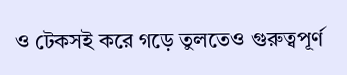ও টেকসই করে গড়ে তুলতেও গুরুত্বপূর্ণ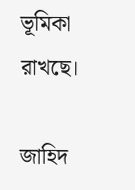ভূমিকা রাখছে।

জাহিদ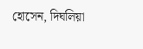হোসেন, দিঘলিয়া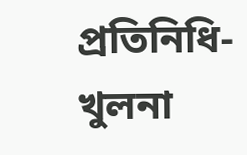প্রতিনিধি-খুলনা